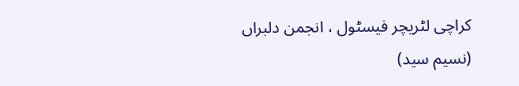کراچی لٹریچر فیسٹول ، انجمن دلبراں
(نسیم سید)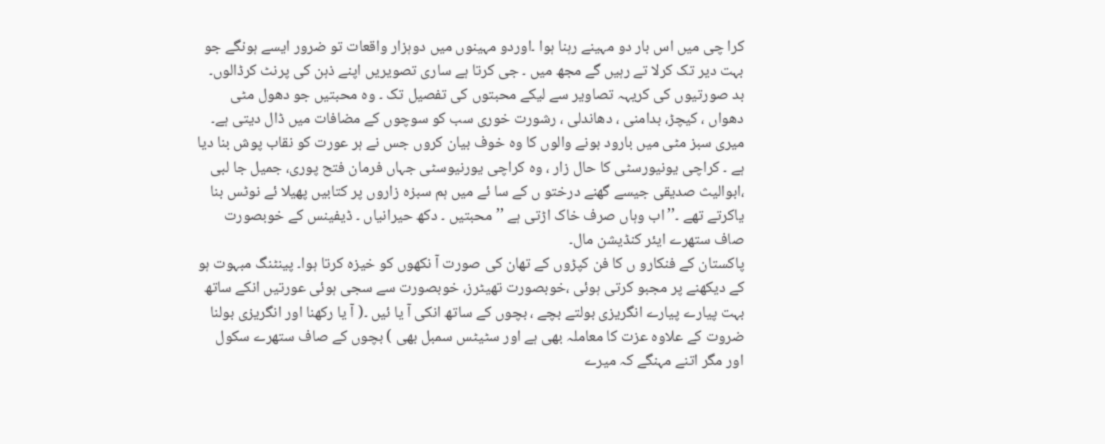کرا چی میں اس بار دو مہینے رہنا ہوا ۔اوردو مہینوں میں دوہزار واقعات تو ضرور ایسے ہونگے جو بہت دیر تک کرلا تے رہیں گے مجھ میں ۔ جی کرتا ہے ساری تصویریں اپنے ذہن کی پرنٹ کرڈالوں۔ بد صورتیوں کی کریہہ تصاویر سے لیکے محبتوں کی تفصیل تک ۔ وہ محبتیں جو دھول مٹی دھواں ، کیچڑ، بدامنی ، دھاندلی ، رشورت خوری سب کو سوچوں کے مضافات میں ڈال دیتی ہے۔ میری سبز مٹی میں بارود بونے والوں کا وہ خوف بیان کروں جس نے ہر عورت کو نقاب پوش بنا دیا ہے ۔ کراچی یونیورسٹی کا حال زار ، وہ کراچی یورنیوسٹی جہاں فرمان فتح پوری، جمیل جا لبی ،ابوالیث صدیقی جیسے گھنے درختو ں کے سا ئے میں ہم سبزہ زاروں پر کتابیں پھیلا ئے نوٹس بنا یاکرتے تھے ۔’’اب وہاں صرف خاک اڑتی ہے ’’ محبتیں ۔ دکھ حیرانیاں ۔ ڈیفینس کے خوبصورت صاف ستھرے ایئر کنڈیشن مال۔
پاکستان کے فنکارو ں کا فن کپڑوں کے تھان کی صورت آ نکھوں کو خیزہ کرتا ہوا۔ پینٹنگ مبہوت ہو کے دیکھنے پر مجبو کرتی ہوئی ،خوبصورت تھیٹرز، خوبصورت سے سجی ہوئی عورتیں انکے ساتھ بہت پیارے پیارے انگریزی بولتے بچے ، بچوں کے ساتھ انکی آ یا ئیں ۔( آ یا رکھنا اور انگریزی بولنا ضروت کے علاوہ عزت کا معاملہ بھی ہے اور سٹیٹس سمبل بھی ) بچوں کے صاف ستھرے سکول اور مگر اتنے مہنگے کہ میرے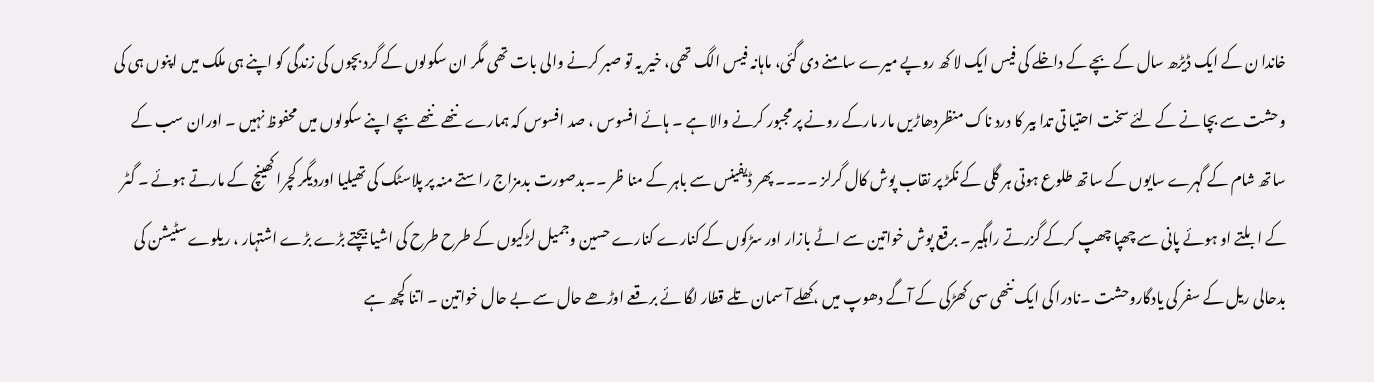خاندا ن کے ایک ڈیڑھ سال کے بچے کے داخلے کی فیس ایک لا کھ روپے میرے سامنے دی گئی، ماہانہ فیس الگ تھی، خیر یہ تو صبر کرنے والی بات تھی مگر ان سکولوں کے گرد بچوں کی زندگی کو اپنے ہی ملک میں اپنوں ہی کی وحشت سے بچا نے کے لئے سخت احتیا تی تدا بیر کا درد ناک منظردھاڑیں مار مارکے رونے پر مجبور کرنے والا ہے ۔ ہائے افسوس ، صد افسوس کہ ہمارے ننھے ننھے بچے اپنے سکولوں میں محفوظ نہیں ۔ اوران سب کے ساتھ شام کے گہرے سایوں کے ساتھ طلوع ہوتی ہر گلی کے نکڑ پر نقاب پوش کال گرلز ۔۔۔۔ پھر ڈیفینس سے باہر کے منا ظر ۔۔بدصورت بدمزاج راستے منہ پر پلاسٹک کی تھیلیا اوردیگر کچرا کھینچ کے مارتے ہوئے ۔ گٹر کے ابلتے او ہوئے پانی سے چھپا چھپ کرکے گزرتے راہگیر ۔ برقع پوش خواتین سے اٹے بازار اور سڑکوں کے کنارے کنارے حسین وجمیل لڑکیوں کے طرح طرح کی اشیا بیچتے بڑے بڑے اشتہار ، ریلوے سٹیشن کی بدحالی ریل کے سفر کی یادگاروحشت ۔نادرا کی ایک ننھی سی کھڑکی کے آگے دھوپ میں ،کھلے آ سمان تلے قطار لگا ئے برقعے اوڑھے حال سے بے حال خواتین ۔ اتنا کچھ ہے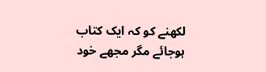لکھنے کو کہ ایک کتاب ہوجائے مگر مجھے خود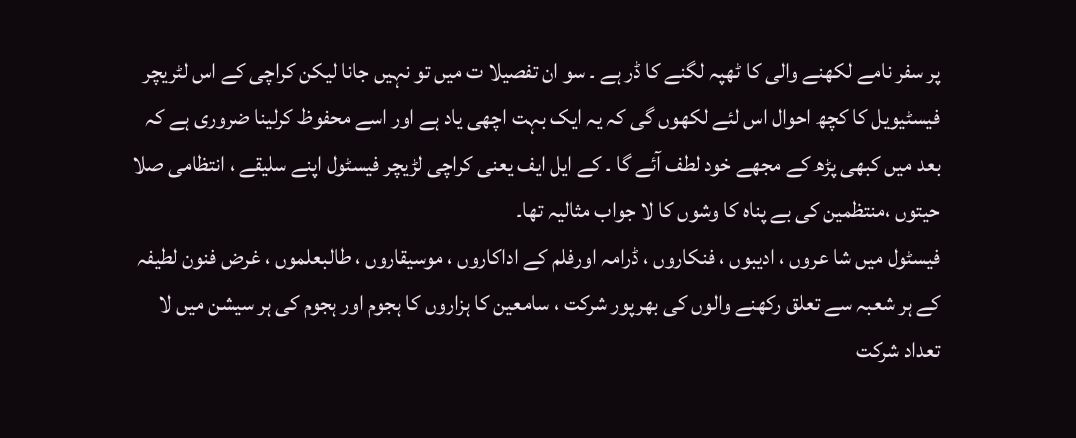پر سفر نامے لکھنے والی کا ٹھپہ لگنے کا ڈر ہے ۔ سو ان تفصیلا ت میں تو نہیں جانا لیکن کراچی کے اس لٹریچر فیسٹیویل کا کچھ احوال اس لئے لکھوں گی کہ یہ ایک بہت اچھی یاد ہے اور اسے محفوظ کرلینا ضروری ہے کہ بعد میں کبھی پڑھ کے مجھے خود لطف آئے گا ۔ کے ایل ایف یعنی کراچی لڑیچر فیسٹول اپنے سلیقے ، انتظامی صلا حیتوں ،منتظمین کی بے پناہ کا وشوں کا لا جواب مثالیہ تھا۔
فیسٹول میں شا عروں ، ادیبوں ، فنکاروں ، ڈرامہ اورفلم کے اداکاروں ، موسیقاروں ، طالبعلموں ، غرض فنون لطیفہ کے ہر شعبہ سے تعلق رکھنے والوں کی بھرپور شرکت ، سامعین کا ہزاروں کا ہجوم اور ہجوم کی ہر سیشن میں لا تعداد شرکت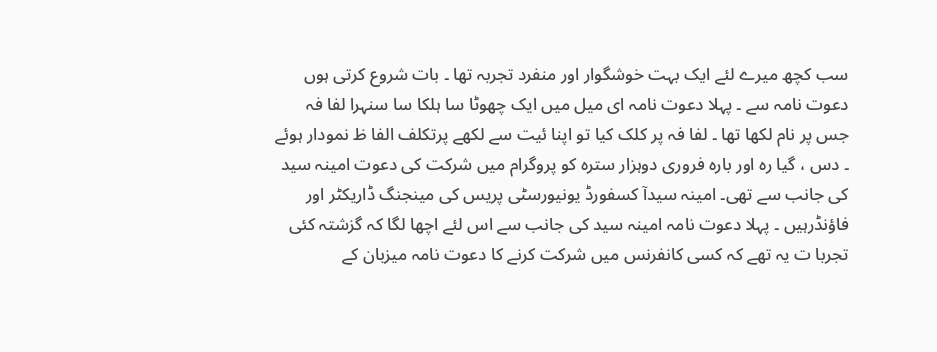سب کچھ میرے لئے ایک بہت خوشگوار اور منفرد تجربہ تھا ۔ بات شروع کرتی ہوں دعوت نامہ سے ۔ پہلا دعوت نامہ ای میل میں ایک چھوٹا سا ہلکا سا سنہرا لفا فہ جس پر نام لکھا تھا ۔ لفا فہ پر کلک کیا تو اپنا ئیت سے لکھے پرتکلف الفا ظ نمودار ہوئے ۔ دس ، گیا رہ اور بارہ فروری دوہزار سترہ کو پروگرام میں شرکت کی دعوت امینہ سید کی جانب سے تھی۔ امینہ سیدآ کسفورڈ یونیورسٹی پریس کی مینجنگ ڈاریکٹر اور فاؤنڈرہیں ۔ پہلا دعوت نامہ امینہ سید کی جانب سے اس لئے اچھا لگا کہ گزشتہ کئی تجربا ت یہ تھے کہ کسی کانفرنس میں شرکت کرنے کا دعوت نامہ میزبان کے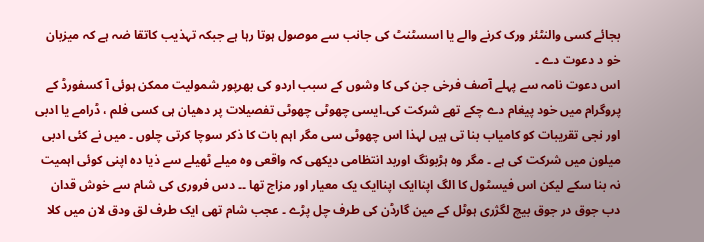بجائے کسی والنٹئر ورک کرنے والے یا اسسٹنٹ کی جانب سے موصول ہوتا رہا ہے جبکہ تہذیب کاتقا ضہ ہے کہ میزبان خو د دعوت دے ۔
اس دعوت نامہ سے پہلے آصف فرخی جن کی کا وشوں کے سبب اردو کی بھرپور شمولیت ممکن ہوئی آ کسفورڈ کے پروگرام میں خود پیغام دے چکے تھے شرکت کی۔ایسی چھوٹی چھوٹی تفصیلات پر دھیان ہی کسی فلم ، ڈرامے یا ادبی اور نجی تقریبات کو کامیاب بنا تی ہیں لہذا اس چھوٹی سی مگر اہم بات کا ذکر سوچا کرتی چلوں ۔ میں نے کئی ادبی میلون میں شرکت کی ہے ۔ مگر وہ ہڑبونگ اوربد انتظامی دیکھی کہ واقعی وہ میلے ٹھیلے سے ذیا دہ اپنی کوئی اہمیت نہ بنا سکے لیکن اس فیسٹول کا الگ اپناایک اپناایک یک معیار اور مزاج تھا ۔۔ دس فروری کی شام سے خوش قدان دب جوق در جوق بیچ لگژری ہوٹل کے مین گارڈن کی طرف چل پڑے ۔ عجب شام تھی ایک طرف لق ودق لان میں کلا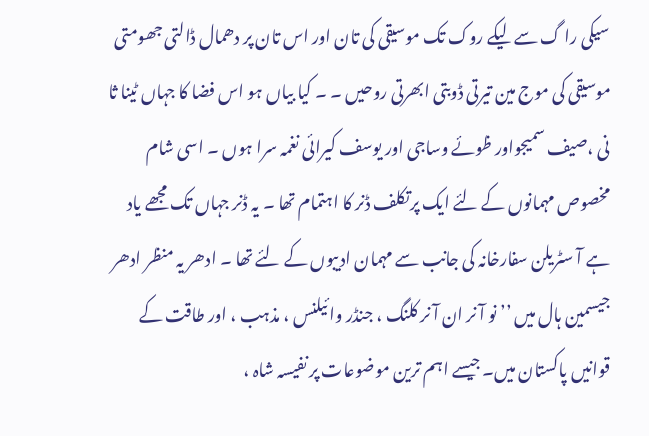سیکی را گ سے لیکے روک تک موسیقی کی تان اور اس تان پر دھمال ڈالتی جھومتی موسیقی کی موج مین تیرتی ڈوبتی ابھرتی روحیں ۔ ۔ کیا بیاں ہو اس فضا کا جہاں ٹینا ثا نی ،صیف سمیجواور ظوئے وساجی اور یوسف کیرائی نغمہ سرا ہوں ۔ اسی شام مخصوص مہمانوں کے لئے ایک پرتکلف ڈنر کا اہتمام تھا ۔ یہ ڈنر جہاں تک مجھے یاد ہے آ سٹریلن سفارخانہ کی جانب سے مہمان ادیبوں کے لئے تھا ۔ ادھر یہ منظر ادھر جیسمین ہال میں ’’ نو آ نر ان آ نر کلنگ ، جنڈر وا ئیلنس ، مذہب ، اور طاقت کے قوانیں پاکستان میں۔ جیسے اہم ترین موضوعات پر نفیسہ شاہ ،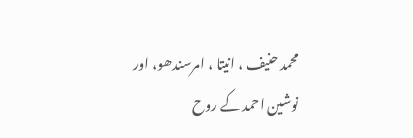محمد حنیف ، انیتا ، امرسندھو، اور نوشین احمد کے روح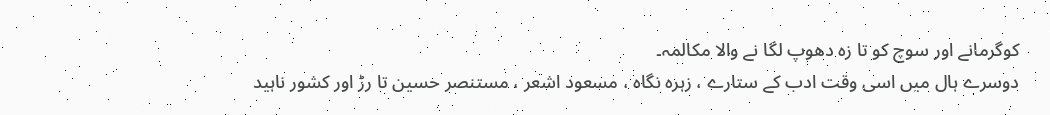کوگرمانے اور سوچ کو تا زہ دھوپ لگا نے والا مکالمہ۔
دوسرے ہال میں اسی وقت ادب کے ستارے ، زہرہ نگاہ ، مسعود اشعر ، مستنصر حسین تا رڑ اور کشور ناہید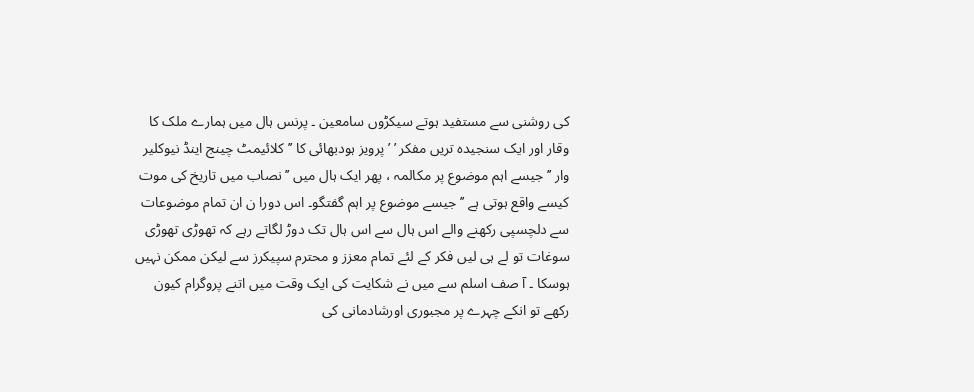کی روشنی سے مستفید ہوتے سیکڑوں سامعین ۔ پرنس ہال میں ہمارے ملک کا وقار اور ایک سنجیدہ تریں مفکر ’ ’ پرویز ہودبھائی کا ’’کلائیمٹ چینج اینڈ نیوکلیر وار ’’ جیسے اہم موضوع پر مکالمہ ، پھر ایک ہال میں ’’ نصاب میں تاریخ کی موت کیسے واقع ہوتی ہے ’’ جیسے موضوع پر اہم گفتگو۔ اس دورا ن ان تمام موضوعات سے دلچسپی رکھنے والے اس ہال سے اس ہال تک دوڑ لگاتے رہے کہ تھوڑی تھوڑی سوغات تو لے ہی لیں فکر کے لئے تمام معزز و محترم سپیکرز سے لیکن ممکن نہیں ہوسکا ۔ آ صف اسلم سے میں نے شکایت کی ایک وقت میں اتنے پروگرام کیون رکھے تو انکے چہرے پر مجبوری اورشادمانی کی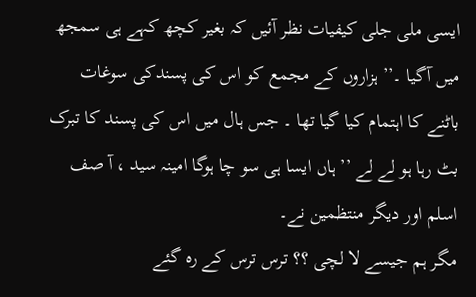ایسی ملی جلی کیفیات نظر آئیں کہ بغیر کچھ کہے ہی سمجھ میں آگیا ۔’’ ہزاروں کے مجمع کو اس کی پسندکی سوغات باٹنے کا اہتمام کیا گیا تھا ۔ جس ہال میں اس کی پسند کا تبرک بٹ رہا ہو لے لے ’’ ہاں ایسا ہی سو چا ہوگا امینہ سید ، آ صف اسلم اور دیگر منتظمین نے۔
مگر ہم جیسے لا لچی ؟؟ ترس ترس کے رہ گئے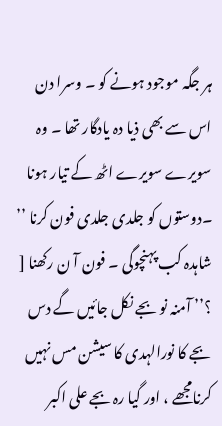ہر جگہ موجود ہونے کو ۔ وسرا دن اس سے بھی ذیا دہ یادگار تھا ۔ وہ سویرے سویرے اٹھ کے تیار ہونا ۔دوستوں کو جلدی جلدی فون کرنا ’’ شاہدہ کب پہنچوگی ۔ فون آ ن رکھنا [ ؟’’ آمنہ نو بجے نکل جائیں گے دس بجے کا نورالہدی کا سیشن مس نہیں کرنامجھے ، اور گیا رہ بجے علی اکبر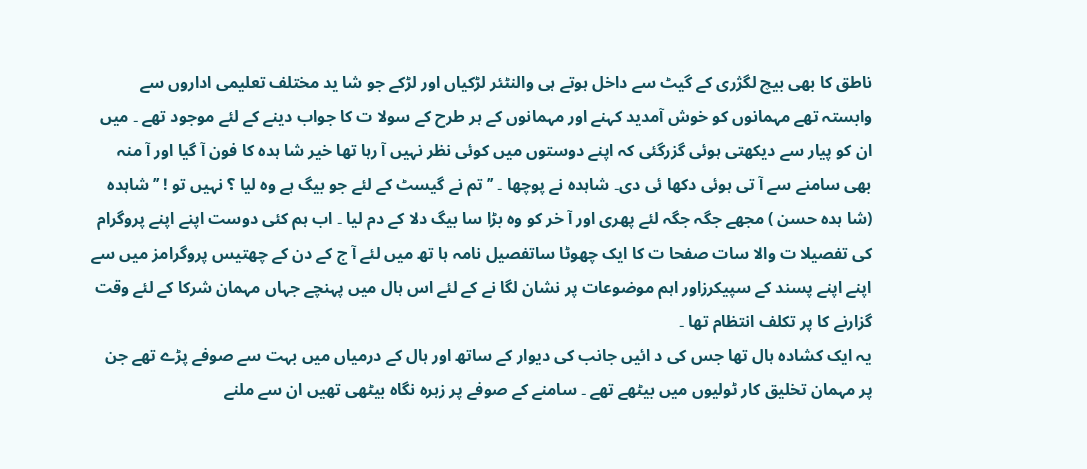ناطق کا بھی بیچ لگژری کے گیٹ سے داخل ہوتے ہی والنٹئر لڑکیاں اور لڑکے جو شا ید مختلف تعلیمی اداروں سے وابستہ تھے مہمانوں کو خوش آمدید کہنے اور مہمانوں کے ہر طرح کے سولا ت کا جواب دینے کے لئے موجود تھے ۔ میں ان کو پیار سے دیکھتی ہوئی گزرگئی کہ اپنے دوستوں میں کوئی نظر نہیں آ رہا تھا خیر شا ہدہ کا فون آ گیا اور آ منہ بھی سامنے سے آ تی ہوئی دکھا ئی دی۔ شاہدہ نے پوچھا ۔ ’’ تم نے گیسٹ کے لئے جو بیگ ہے وہ لیا ؟ نہیں تو ! ’’ شاہدہ (شا ہدہ حسن ) مجھے جگہ جگہ لئے پھری اور آ خر کو وہ بڑا سا بیگ دلا کے دم لیا ۔ اب ہم کئی دوست اپنے اپنے پروگرام کی تفصیلا ت والا سات صفحا ت کا ایک چھوٹا ساتفصیل نامہ ہا تھ میں لئے آ ج کے دن کے چھتیس پروگرامز میں سے اپنے اپنے پسند کے سپیکرزاور اہم موضوعات پر نشان لگا نے کے لئے اس ہال میں پہنچے جہاں مہمان شرکا کے لئے وقت گزارنے کا پر تکلف انتظام تھا ۔
یہ ایک کشادہ ہال تھا جس کی د ائیں جانب کی دیوار کے ساتھ اور ہال کے درمیاں میں بہت سے صوفے پڑے تھے جن پر مہمان تخلیق کار ٹولیوں میں بیٹھے تھے ۔ سامنے کے صوفے پر زہرہ نگاہ بیٹھی تھیں ان سے ملنے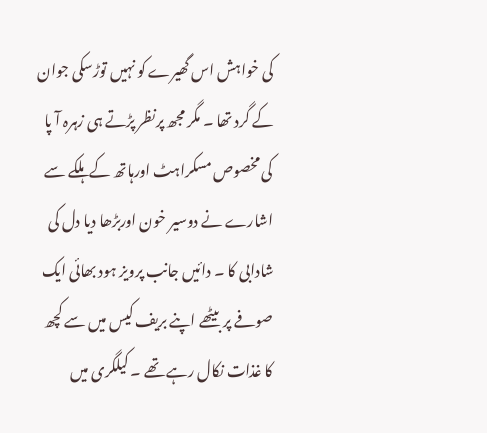کی خواہش اس گھیرے کو نہیں توڑسکی جوان کے گرد تھا ۔ مگر مجھ پرنظر پڑتے ہی زہرہ آ پا کی مخصوص مسکراہٹ اورہاتھ کے ہلکے سے اشارے نے دوسیر خون اوربڑھا دیا دل کی شادابی کا ۔ دائیں جانب پرویز ہود بھائی ایک صوفے پر بیٹھے اپنے بریف کیس میں سے کچھ کا غذات نکال رہے تھے ۔ کیلگری میں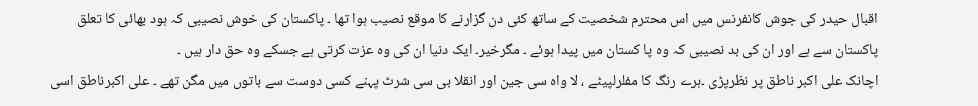اقبال حیدر کی جوش کانفرنس میں اس محترم شخصیت کے ساتھ کئی دن گزارنے کا موقع نصیب ہوا تھا ۔ پاکستان کی خوش نصیبی کہ ہود بھائی کا تعلق پاکستان سے ہے اور ان کی بد نصیبی کہ وہ پا کستان میں پیدا ہوئے ۔ مگرخیر۔ ایک دنیا ان کی وہ عزت کرتی ہے جسکے وہ حق دار ہیں ۔
اچانک علی اکبر ناطق پر نظرپڑی ۔ہرے رنگ کا مفلرلپیٹے ، لا واہ سی جین اور انقلا بی سی شرٹ پہنے کسی دوست سے باتوں میں مگن تھے ۔ علی اکبرناطق اسی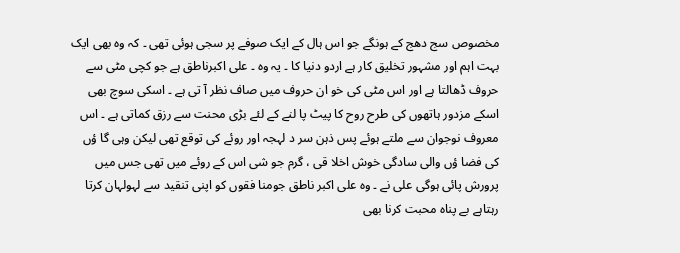مخصوص سج دھج کے ہونگے جو اس ہال کے ایک صوفے پر سجی ہوئی تھی ۔ کہ وہ بھی ایک بہت اہم اور مشہور تخلیق کار ہے اردو دنیا کا ۔ یہ وہ ۔ علی اکبرناطق ہے جو کچی مٹی سے حروف ڈھالتا ہے اور اس مٹی کی خو ان حروف میں صاف نظر آ تی ہے ۔ اسکی سوچ بھی اسکے مزدور ہاتھوں کی طرح روح کا پیٹ پا لنے کے لئے بڑی محنت سے رزق کماتی ہے ۔ اس معروف نوجوان سے ملتے ہوئے پس ذہن سر د لہجہ اور روئے کی توقع تھی لیکن وہی گا ؤں کی فضا ؤں والی سادگی خوش اخلا قی ، گرم جو شی اس کے روئے میں تھی جس میں پرورش پائی ہوگی علی نے ۔ وہ علی اکبر ناطق جومنا فقوں کو اپنی تنقید سے لہولہان کرتا رہتاہے بے پناہ محبت کرنا بھی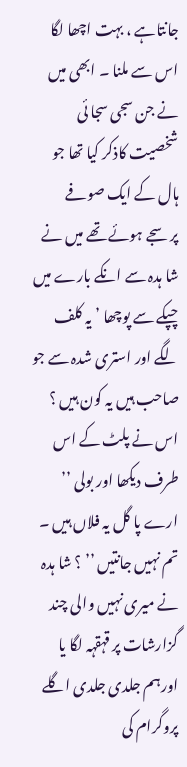جانتاہے ، بہت اچھا لگا اس سے ملنا ۔ ابھی میں نے جن سجی سجا ئی شخصیت کاذکر کیا تھا جو ہال کے ایک صوفے پرسجے ہوئے تھے میں نے شا ہدہ سے انکے بارے میں چپکے سے پوچھا ’ یہ کلف لگے اور استری شدہ سے جو صاحب ہیں یہ کون ہیں ؟ اس نے پلٹ کے اس طرف دیکھا اور بولی ’’ ارے پا گل یہ فلاں ہیں ۔ تم نہیں جانتیں ’’ ؟ شا ہدہ نے میری نہیں والی چند گزارشات پر قہقہہ لگا یا اورہم جلدی جلدی اگلے پروگرام کی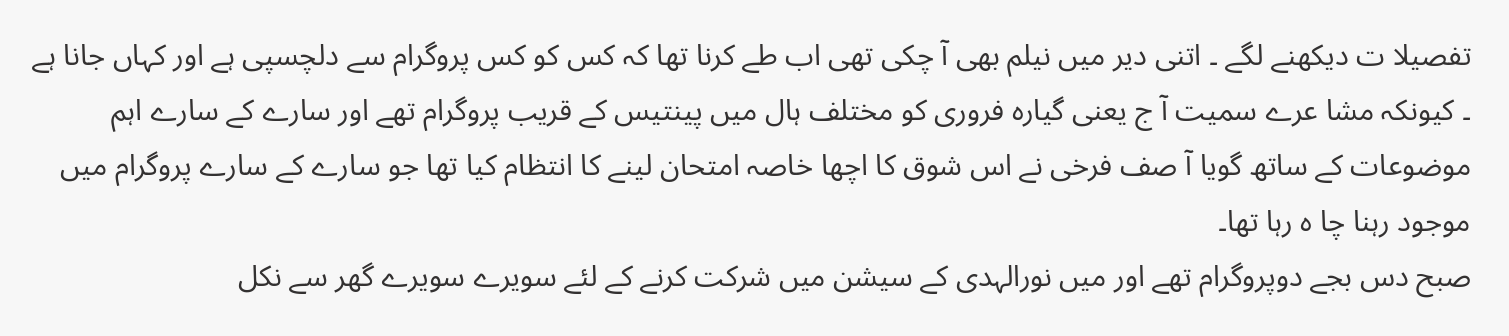تفصیلا ت دیکھنے لگے ۔ اتنی دیر میں نیلم بھی آ چکی تھی اب طے کرنا تھا کہ کس کو کس پروگرام سے دلچسپی ہے اور کہاں جانا ہے ۔ کیونکہ مشا عرے سمیت آ ج یعنی گیارہ فروری کو مختلف ہال میں پینتیس کے قریب پروگرام تھے اور سارے کے سارے اہم موضوعات کے ساتھ گویا آ صف فرخی نے اس شوق کا اچھا خاصہ امتحان لینے کا انتظام کیا تھا جو سارے کے سارے پروگرام میں موجود رہنا چا ہ رہا تھا۔
صبح دس بجے دوپروگرام تھے اور میں نورالہدی کے سیشن میں شرکت کرنے کے لئے سویرے سویرے گھر سے نکل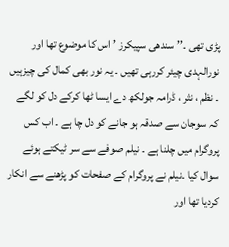پڑی تھی ۔’’ سندھی سپیکرز ’ اس کا موضوع تھا اور نورالہدی چیئر کررہی تھیں ۔ یہ نور بھی کمال کی چیزہیں ۔ نظم ، نثر ، ڈرامہ جولکھ دے ایسا ٹھا کرکے دل کو لگے کہ سوجان سے صدقہ ہو جانے کو دل چا ہے ۔ اب کس پروگرام میں چلنا ہے ۔ نیلم صوفے سے سر ٹیکتے ہوئے سوال کیا ۔نیلم نے پروگرام کے صفحات کو پڑھنے سے انکار کردیا تھا اور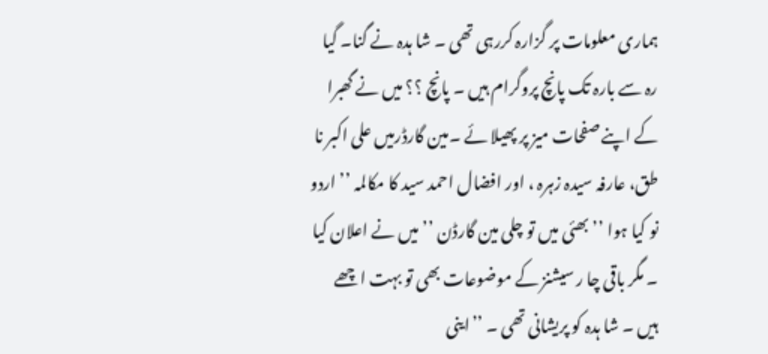ہماری معلومات پر گزارہ کررہی تھی ۔ شا ہدہ نے گنا۔ گیا رہ سے بارہ تک پانچ پروگرام ہیں ۔ پانچ ؟؟ میں نے گھبرا کے اپنے صفحات میز پر پھیلا ئے ۔مین گارڈرمیں علی اکبر نا طق، عارفہ سیدہ زہرہ ، اور افضال احمد سید کا مکالمہ ’’ اردو نو کیا ہوا ’’ بھئی میں تو چلی مین گارڈن ’’ میں نے اعلان کیا ۔ مگر باقی چا ر سیشنز کے موضوعات بھی تو بہت اچھے ہیں ۔ شا ہدہ کو پریشانی تھی ۔ ’’اینی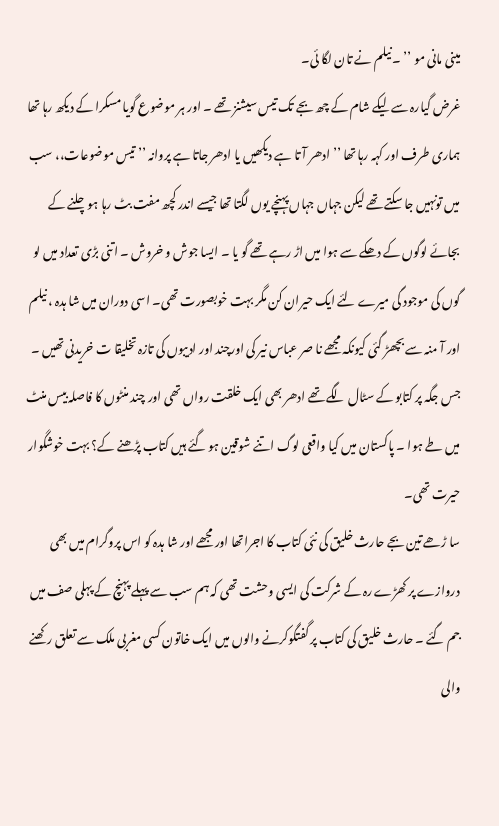مینی مانی مو ’’ ۔ نیلم نے تان لگا ئی۔
غرض گیارہ سے لیکے شام کے چھ بجے تک تیس سیشنز تھے ۔ اور ہر موضوع گویا مسکرا کے دیکھ رہا تھا ہماری طرف اور کہہ رہا تھا ’’ ادھر آ تا ہے دیکھیں یا ادھر جاتا ہے پروانہ ’’ تیس موضوعات،، سب میں تونہیں جا سکتے تھے لیکن جہاں جہاں پہنچے یوں لگتا تھا جیسے اندر کچھ مفت بٹ رہا ہوچلنے کے بجائے لوگوں کے دھکے سے ہوا میں اڑ رہے تھے گو یا ۔ ایسا جوش و خروش ۔ اتنی بڑی تعداد میں لو گوں کی موجود گی میرے لئے ایک حیران کن مگر بہت خوبصورت تھی۔ اسی دوران میں شا ہدہ ، نیلم اور آ منہ سے بچھڑ گئی کیونکہ مجھے نا صر عباس نیر کی اورچند اور ادیبوں کی تازہ تخلیقا ت خریدنی تھیں ۔ جس جگہ پر کتابو کے سٹال لگے تھے ادھر بھی ایک خلقت رواں تھی اور چند منٹوں کا فاصلہ بیس منٹ میں طے ہوا ۔ پاکستان میں کیا واقعی لوگ اتنے شوقین ہو گئے ہیں کتاب پڑھنے کے؟ بہت خوشگوار حیرت تھی۔
سا ڑھے تین بجے حارث خلیق کی نئی کتاب کا اجراتھا اور مجھے اور شا ہدہ کو اس پروگرام میں بھی دروازے پر کھڑے رہ کے شرکت کی ایسی وحشت تھی کہ ہم سب سے پہلے پہنچ کے پہلی صف میں جم گئے ۔ حارث خلیق کی کتاب پر گفتگوکرنے والوں میں ایک خاتون کسی مغربی ملک سے تعلق رکھنے والی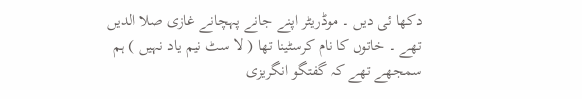دکھا ئی دیں ۔ موڈریٹر اپنے جانے پہچانے غازی صلا الدیں تھے ۔ خاتوں کا نام کرسٹینا تھا ( لا سٹ نیم یاد نہیں ) ہم سمجھے تھے کہ گفتگو انگریزی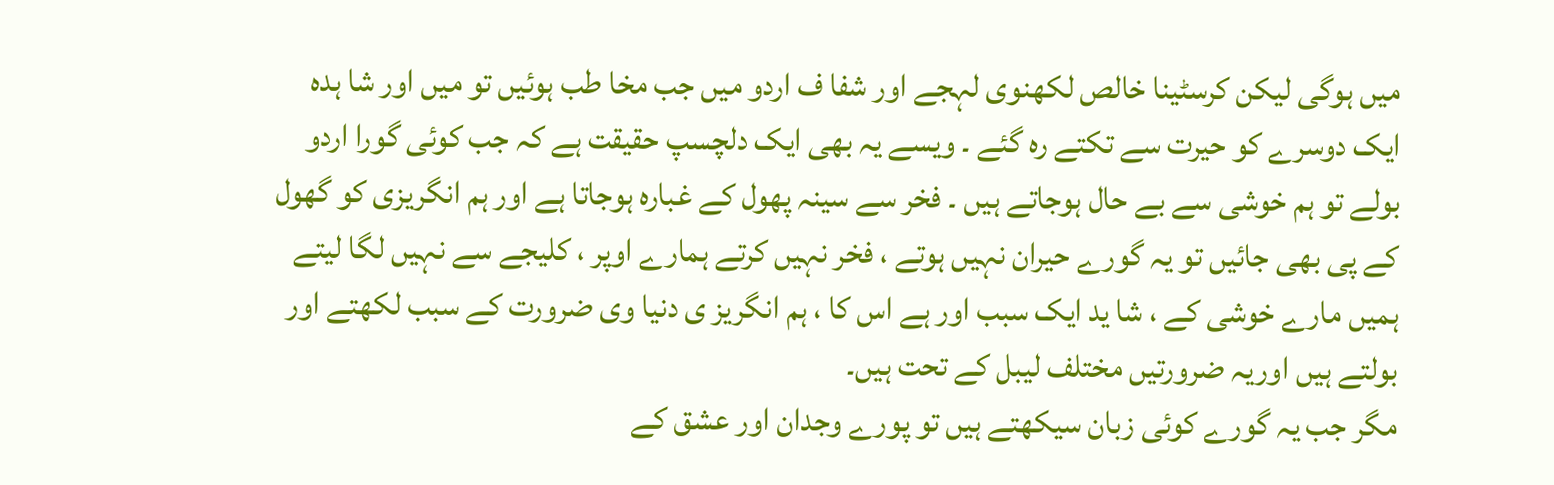میں ہوگی لیکن کرسٹینا خالص لکھنوی لہجے اور شفا ف اردو میں جب مخا طب ہوئیں تو میں اور شا ہدہ ایک دوسرے کو حیرت سے تکتے رہ گئے ۔ ویسے یہ بھی ایک دلچسپ حقیقت ہے کہ جب کوئی گورا اردو بولے تو ہم خوشی سے بے حال ہوجاتے ہیں ۔ فخر سے سینہ پھول کے غبارہ ہوجاتا ہے اور ہم انگریزی کو گھول کے پی بھی جائیں تو یہ گورے حیران نہیں ہوتے ، فخر نہیں کرتے ہمارے اوپر ، کلیجے سے نہیں لگا لیتے ہمیں مارے خوشی کے ، شا ید ایک سبب اور ہے اس کا ، ہم انگریز ی دنیا وی ضرورت کے سبب لکھتے اور بولتے ہیں اوریہ ضرورتیں مختلف لیبل کے تحت ہیں۔
مگر جب یہ گورے کوئی زبان سیکھتے ہیں تو پورے وجدان اور عشق کے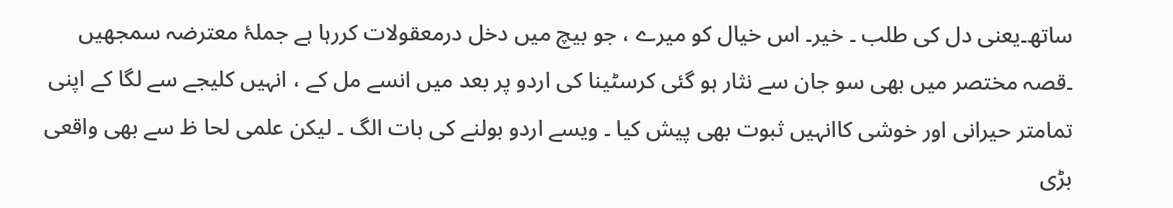ساتھ۔یعنی دل کی طلب ۔ خیر۔ اس خیال کو میرے ، جو بیچ میں دخل درمعقولات کررہا ہے جملۂ معترضہ سمجھیں ۔قصہ مختصر میں بھی سو جان سے نثار ہو گئی کرسٹینا کی اردو پر بعد میں انسے مل کے ، انہیں کلیجے سے لگا کے اپنی تمامتر حیرانی اور خوشی کاانہیں ثبوت بھی پیش کیا ۔ ویسے اردو بولنے کی بات الگ ۔ لیکن علمی لحا ظ سے بھی واقعی بڑی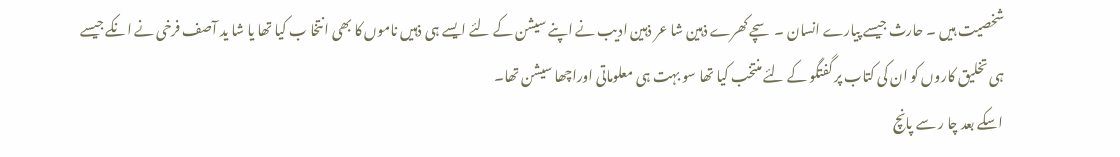شخصیت ہیں ۔ حارث جیسے پیارے انسان ۔ سچے کھرے ذہین شا عر ذہین ادیب نے اپنے سیشن کے لئے ایسے ہی ذہیں ناموں کا بھی انتخا ب کیا تھا یا شا ید آصف فرخی نے انکے جیسے ہی تخلیق کاروں کو ان کی کتاب پر گفتگو کے لئے منتخب کیا تھا سو بہت ہی معلوماتی اوراچھا سیشن تھا۔
اسکے بعد چا ر سے پانچ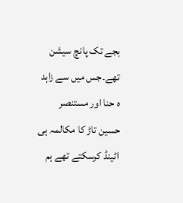بجے تک پانچ سیشن تھے۔جس میں سے زاہد ہ حنا اور مستنصر حسین تاڑ کا مکالمہ ہی اٹینڈ کرسکتے تھے ہم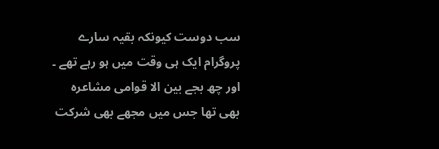سب دوست کیونکہ بقیہ سارے پروگرام ایک ہی وقت میں ہو رہے تھے ۔ اور چھ بجے بین الا قوامی مشاعرہ بھی تھا جس میں مجھے بھی شرکت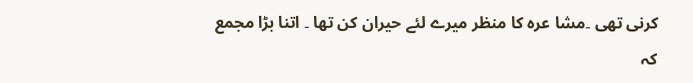کرنی تھی ۔مشا عرہ کا منظر میرے لئے حیران کن تھا ۔ اتنا بڑا مجمع کہ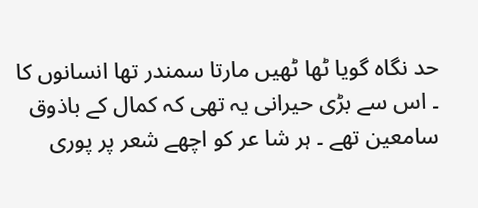حد نگاہ گویا ٹھا ٹھیں مارتا سمندر تھا انسانوں کا ۔ اس سے بڑی حیرانی یہ تھی کہ کمال کے باذوق سامعین تھے ۔ ہر شا عر کو اچھے شعر پر پوری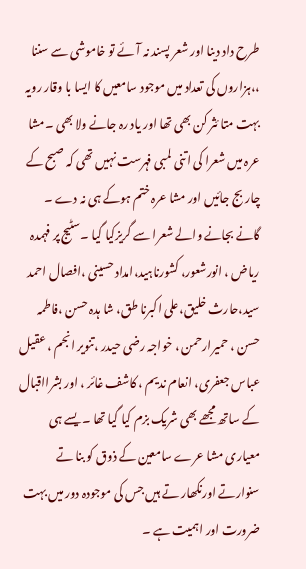طرح داد دینا اور شعر پسند نہ آ ئے تو خاموشی سے سننا ،،ہزاروں کی تعداد میں موجود سامعیں کا ایسا با وقار رویہ بہت متا ئثر کن بھی تھا اور یاد رہ جانے ولا بھی ۔مشا عرہ میں شعرا کی اتنی لمبی فہرست نہیں تھی کہ صبح کے چار بج جائیں اور مشا عرہ ختم ہوکے ہی نہ دے ۔ گانے بجانے والے شعرا سے گریزکیا گیا ۔سٹیج پر فہمدہ ریاض ، انورشعور، کشورناہید،امداد حسینی ،افصال احمد سید،حارث خلیق،علی اکبرنا طق، شا ہدہ حسن ،فاطمہ حسن ، حمیرارحمن ، خواجہ رضی حیدر ،تنویر انجم ، عقیل عباس جعفری، انعام ندیم ، کاشف غائر ، اور بشرااقبال کے ساتھ مجھے بھی شریک بزم کیا گیا تھا ۔ یسے ہی معیاری مشا عرے سامعین کے ذوق کو بنا تے سنوارتے اورنکھار تے ہیں جس کی موجودہ دور میں بہت ضرورت اور اہمیت ہے ۔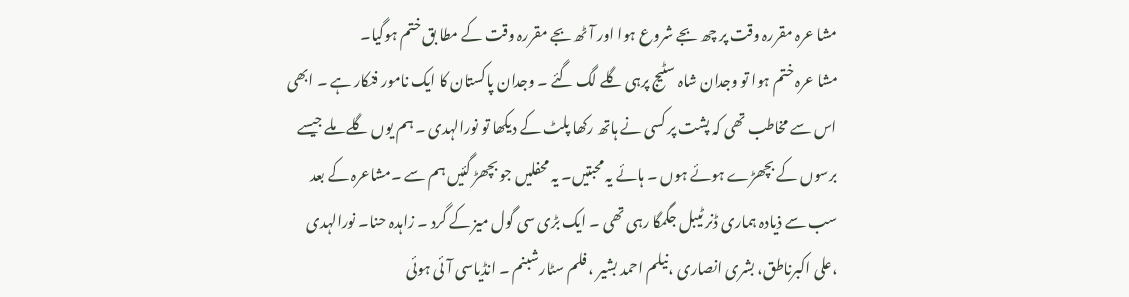مشا عرہ مقررہ وقت پر چھ بجے شروع ہوا اور آ ٹھ بجے مقررہ وقت کے مطا بق ختم ہوگیا۔
مشا عرہ ختم ہوا تو وجدان شاہ سٹیج پرہی گلے لگ گئے ۔ وجدان پاکستان کا ایک نامور فنکار ہے ۔ ابھی اس سے مخاطب تھی کہ پشت پر کسی نے ہاتھ رکھا پلٹ کے دیکھا تو نورالہدی ۔ ہم یوں گلے ملے جیسے برسوں کے بچھڑے ہوئے ہوں ۔ ہائے یہ محبتیں۔ یہ محفلیں جو بچھڑ گئیں ہم سے ۔مشاعرہ کے بعد سب سے ذیادہ ہماری ڈنر ٹیبل جگمگا رہی تھی ۔ ایک بڑی سی گول میز کے گرد ۔ زاہدہ حنا۔ نورالہدی ،علی اکبرناطق، بشری انصاری ،نیلم احمد بشیر ، فلم سٹارشبنم ۔ انڈیاسی آ ئی ہوئی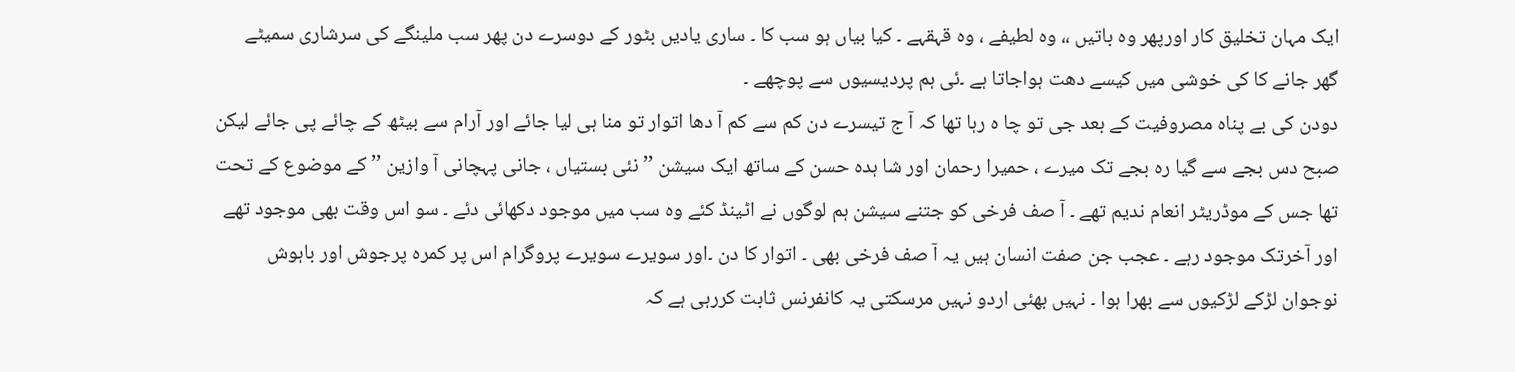ایک مہان تخلیق کار اورپھر وہ باتیں ،، وہ لطیفے ، وہ قہقہے ۔ کیا بیاں ہو سب کا ۔ ساری یادیں بٹور کے دوسرے دن پھر سب ملینگے کی سرشاری سمیٹے گھر جانے کا کی خوشی میں کیسے دھت ہواجاتا ہے ۔ئی ہم پردیسیوں سے پوچھے ۔
دودن کی بے پناہ مصروفیت کے بعد جی تو چا ہ رہا تھا کہ آ ج تیسرے دن کم سے کم آ دھا اتوار تو منا ہی لیا جائے اور آرام سے بیٹھ کے چائے پی جائے لیکن صبح دس بجے سے گیا رہ بجے تک میرے ، حمیرا رحمان اور شا ہدہ حسن کے ساتھ ایک سیشن ’’ نئی بستیاں ، جانی پہچانی آ وازین ’’ کے موضوع کے تحت تھا جس کے موڈریٹر انعام ندیم تھے ۔ آ صف فرخی کو جتنے سیشن ہم لوگوں نے اٹینڈ کئے وہ سب میں موجود دکھائی دئے ۔ سو اس وقت بھی موجود تھے اور آخرتک موجود رہے ۔ عجب جن صفت انسان ہیں یہ آ صف فرخی بھی ۔ اتوار کا دن ۔اور سویرے سویرے پروگرام اس پر کمرہ پرجوش اور باہوش نوجوان لڑکے لڑکیوں سے بھرا ہوا ۔ نہیں بھئی اردو نہیں مرسکتی یہ کانفرنس ثابت کررہی ہے کہ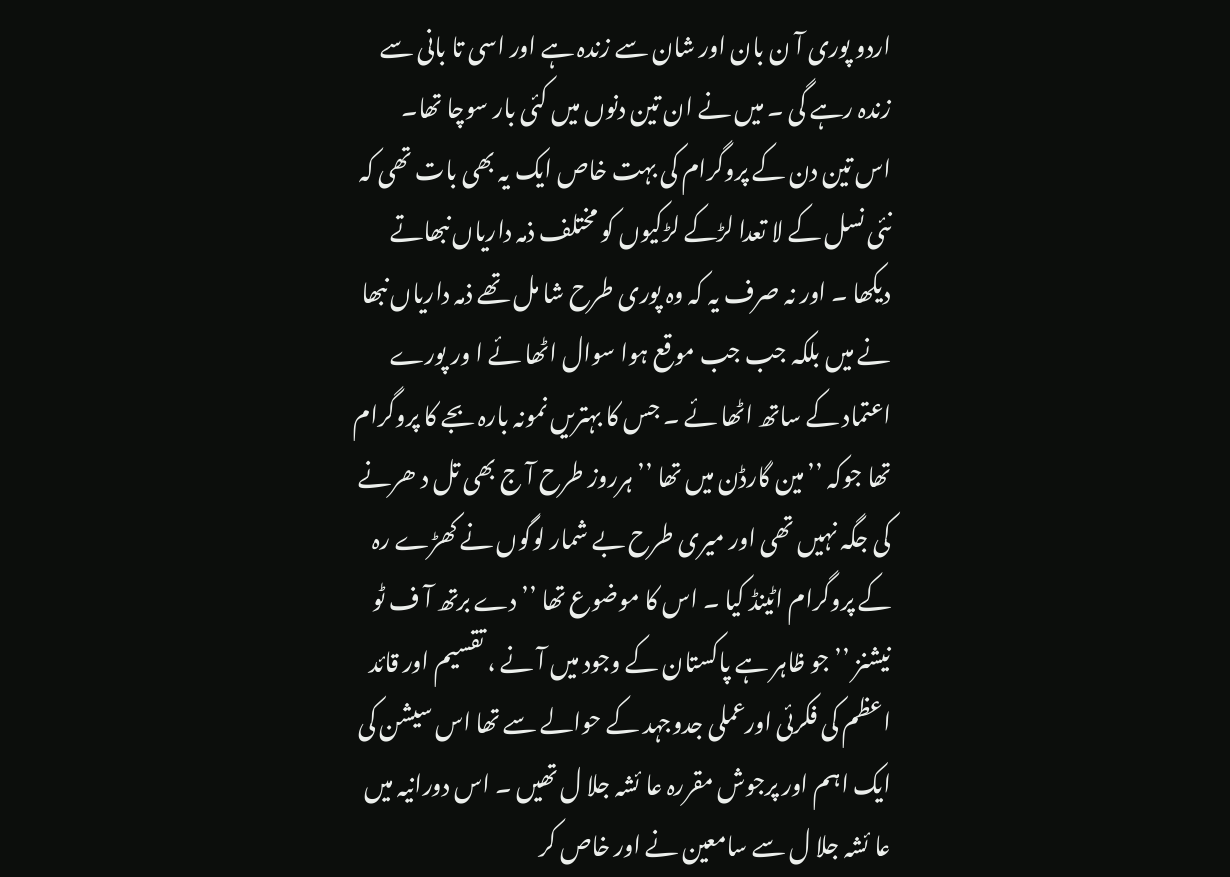اردو پوری آ ن بان اور شان سے زندہ ہے اور اسی تا بانی سے زندہ رہے گی ۔ میں نے ان تین دنوں میں کئی بار سوچا تھا۔
اس تین دن کے پروگرام کی بہت خاص ایک یہ بھی بات تھی کہ نئی نسل کے لا تعدا لڑکے لڑکیوں کو مختلف ذمہ داریاں نبھاتے دیکھا ۔ اور نہ صرف یہ کہ وہ پوری طرح شا مل تھے ذمہ داریاں نبھا نے میں بلکہ جب جب موقع ہوا سوال اٹھا ئے ا ور پورے اعتماد کے ساتھ اٹھا ئے ۔ جس کا بہتریں نمونہ بارہ بجے کا پروگرام تھا جوکہ ’’مین گارڈن میں تھا ’’ ہرروز طرح آ ج بھی تل د ھرنے کی جگہ نہیں تھی اور میری طرح بے شمار لوگوں نے کھڑے رہ کے پروگرام اٹینڈ کیا ۔ اس کا موضوع تھا ’’ دے برتھ آ ف ٹو نیشنز ’’ جو ظاہر ہے پاکستان کے وجود میں آ نے ، تقسیم اور قائد اعظم کی فکرئی اورعملی جدوجہد کے حوالے سے تھا اس سیشن کی ایک اہم اور پرجوش مقررہ عا ئشہ جلا ل تھیں ۔ اس دورانیہ میں عا ئشہ جلا ل سے سامعین نے اور خاص کر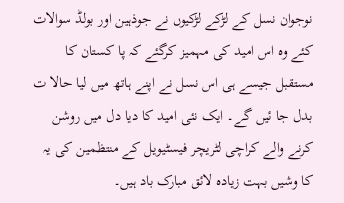نوجوان نسل کے لڑکے لڑکیوں نے جوذہین اور بولڈ سوالات کئے وہ اس امید کی مہمیز کرگئے کہ پا کستان کا مستقبل جیسے ہی اس نسل نے اپنے ہاتھ میں لیا حالا ت بدل جا ئیں گے۔ ایک نئی امید کا دیا دل میں روشن کرنے والے کراچی لٹریچر فیسٹیویل کے منتظمین کی یہ کا وشیں بہت زیادہ لائق مبارک باد ہیں۔